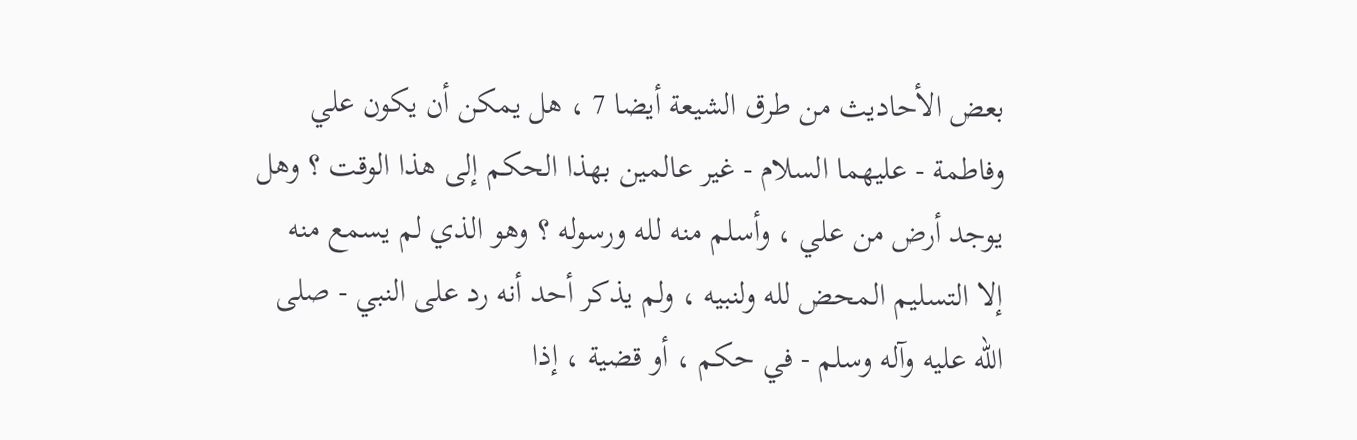بعض الأحاديث من طرق الشيعة أيضا 7 ، هل يمكن أن يكون علي
وفاطمة - عليهما السلام - غير عالمين بهذا الحكم إلى هذا الوقت ؟ وهل
يوجد أرض من علي ، وأسلم منه لله ورسوله ؟ وهو الذي لم يسمع منه
إلا التسليم المحض لله ولنبيه ، ولم يذكر أحد أنه رد على النبي - صلى
الله عليه وآله وسلم - في حكم ، أو قضية ، إذا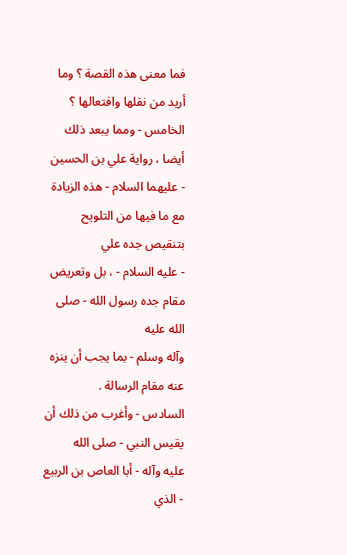فما معنى هذه القصة ؟ وما
أريد من نقلها وافتعالها ؟
الخامس - ومما يبعد ذلك أيضا ، رواية علي بن الحسين
- عليهما السلام - هذه الزيادة مع ما فيها من التلويح بتنقيص جده علي
- عليه السلام - ، بل وتعريض مقام جده رسول الله - صلى الله عليه
وآله وسلم - بما يجب أن ينزه عنه مقام الرسالة .
السادس - وأغرب من ذلك أن يقيس النبي - صلى الله
عليه وآله - أبا العاص بن الربيع - الذي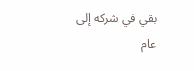بقي في شركه إلى عام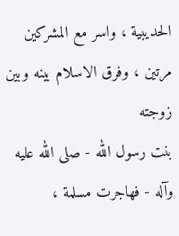الحديبية ، واسر مع المشركين مرتين ، وفرق الاسلام بينه وبين زوجته
بنت رسول الله - صلى الله عليه وآله - فهاجرت مسلمة ،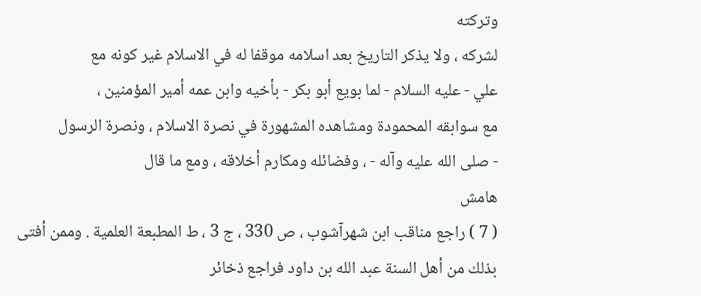وتركته
لشركه ، ولا يذكر التاريخ بعد اسلامه موقفا له في الاسلام غير كونه مع
علي - عليه السلام - لما بويع أبو بكر - بأخيه وابن عمه أمير المؤمنين ،
مع سوابقه المحمودة ومشاهده المشهورة في نصرة الاسلام ، ونصرة الرسول
- صلى الله عليه وآله - ، وفضائله ومكارم أخلاقه ، ومع ما قال
هامش
( 7 ) راجع مناقب ابن شهرآشوب ، ص 330 ، ج 3 ، ط المطبعة العلمية . وممن أفتى
بذلك من أهل السنة عبد الله بن داود فراجع ذخائر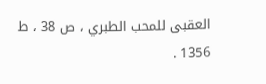العقبى للمحب الطبري ، ص 38 ، ط
1356 .